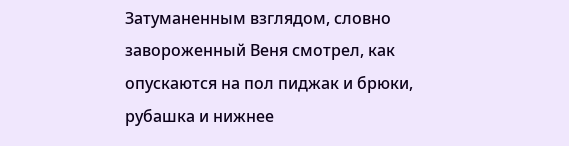Затуманенным взглядом, словно завороженный Веня смотрел, как опускаются на пол пиджак и брюки, рубашка и нижнее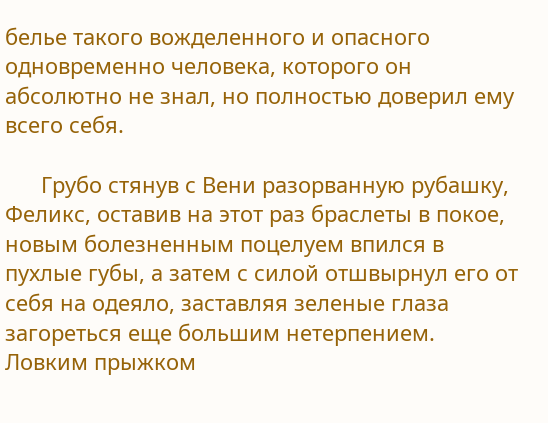белье такого вожделенного и опасного одновременно человека, которого он абсолютно не знал, но полностью доверил ему всего себя.

      Грубо стянув с Вени разорванную рубашку, Феликс, оставив на этот раз браслеты в покое, новым болезненным поцелуем впился в пухлые губы, а затем с силой отшвырнул его от себя на одеяло, заставляя зеленые глаза загореться еще большим нетерпением. Ловким прыжком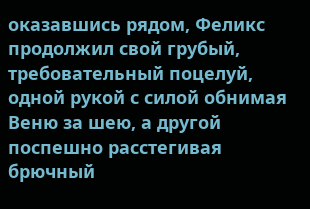оказавшись рядом, Феликс продолжил свой грубый, требовательный поцелуй, одной рукой с силой обнимая Веню за шею, а другой поспешно расстегивая брючный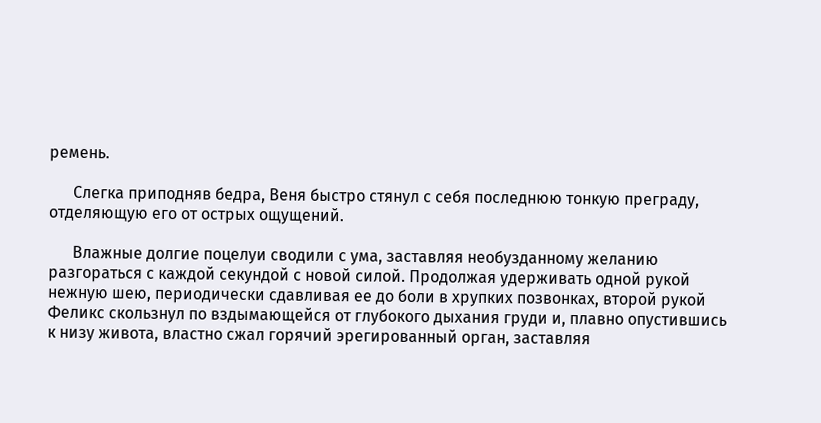ремень.

      Слегка приподняв бедра, Веня быстро стянул с себя последнюю тонкую преграду, отделяющую его от острых ощущений.

      Влажные долгие поцелуи сводили с ума, заставляя необузданному желанию разгораться с каждой секундой с новой силой. Продолжая удерживать одной рукой нежную шею, периодически сдавливая ее до боли в хрупких позвонках, второй рукой Феликс скользнул по вздымающейся от глубокого дыхания груди и, плавно опустившись к низу живота, властно сжал горячий эрегированный орган, заставляя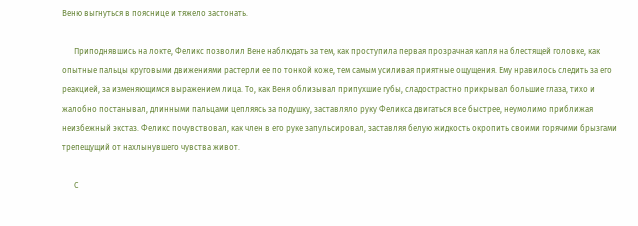Веню выгнуться в пояснице и тяжело застонать.

      Приподнявшись на локте, Феликс позволил Вене наблюдать за тем, как проступила первая прозрачная капля на блестящей головке, как опытные пальцы круговыми движениями растерли ее по тонкой коже, тем самым усиливая приятные ощущения. Ему нравилось следить за его реакцией, за изменяющимся выражением лица. То, как Веня облизывал припухшие губы, сладострастно прикрывал большие глаза, тихо и жалобно постанывал, длинными пальцами цепляясь за подушку, заставляло руку Феликса двигаться все быстрее, неумолимо приближая неизбежный экстаз. Феликс почувствовал, как член в его руке запульсировал, заставляя белую жидкость окропить своими горячими брызгами трепещущий от нахлынувшего чувства живот.

      С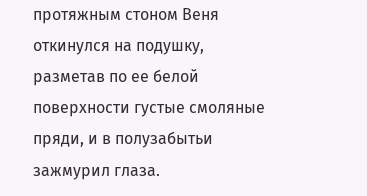протяжным стоном Веня откинулся на подушку, разметав по ее белой поверхности густые смоляные пряди, и в полузабытьи зажмурил глаза.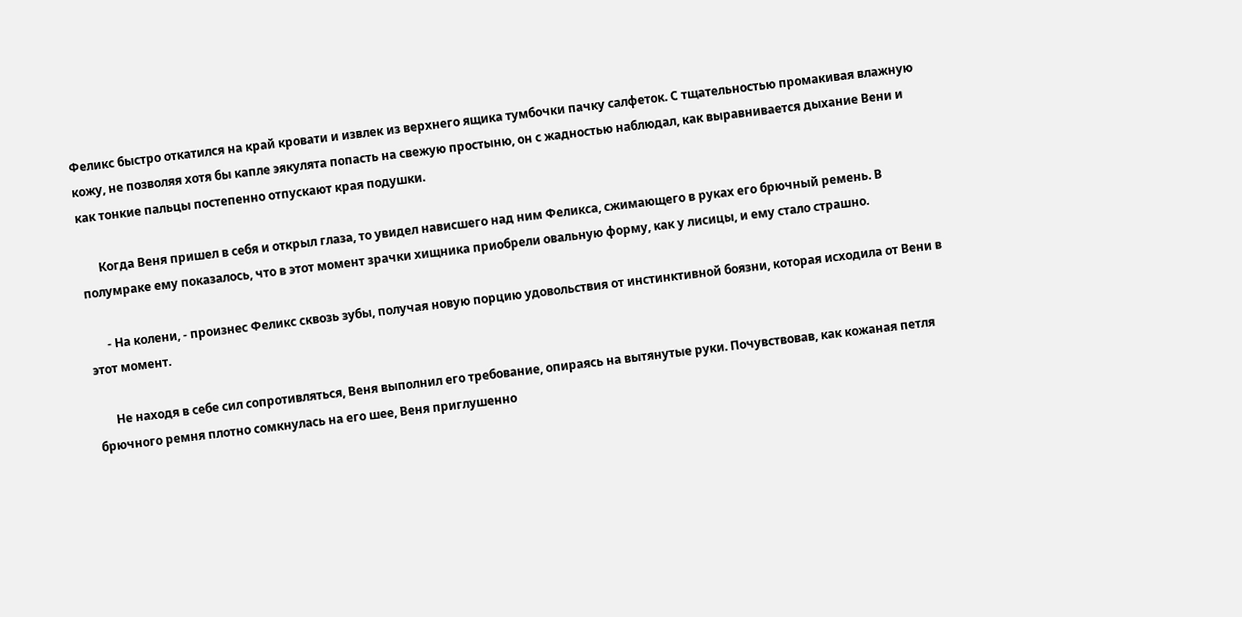Феликс быстро откатился на край кровати и извлек из верхнего ящика тумбочки пачку салфеток. С тщательностью промакивая влажную кожу, не позволяя хотя бы капле эякулята попасть на свежую простыню, он с жадностью наблюдал, как выравнивается дыхание Вени и как тонкие пальцы постепенно отпускают края подушки.

      Когда Веня пришел в себя и открыл глаза, то увидел нависшего над ним Феликса, сжимающего в руках его брючный ремень. В полумраке ему показалось, что в этот момент зрачки хищника приобрели овальную форму, как у лисицы, и ему стало страшно.

      - На колени, - произнес Феликс сквозь зубы, получая новую порцию удовольствия от инстинктивной боязни, которая исходила от Вени в этот момент.

      Не находя в себе сил сопротивляться, Веня выполнил его требование, опираясь на вытянутые руки. Почувствовав, как кожаная петля брючного ремня плотно сомкнулась на его шее, Веня приглушенно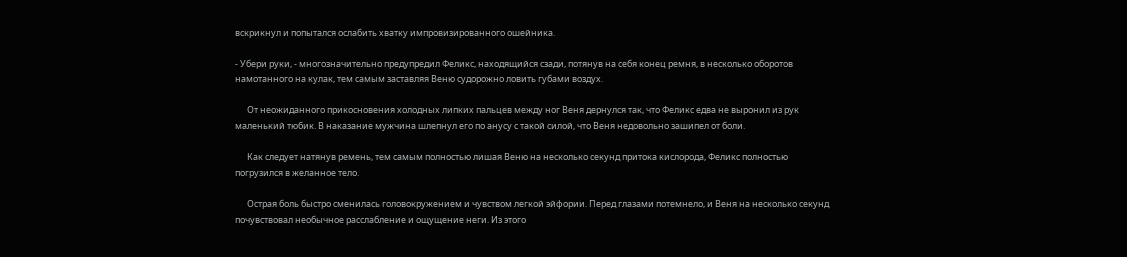вскрикнул и попытался ослабить хватку импровизированного ошейника.

- Убери руки, - многозначительно предупредил Феликс, находящийся сзади, потянув на себя конец ремня, в несколько оборотов намотанного на кулак, тем самым заставляя Веню судорожно ловить губами воздух.

      От неожиданного прикосновения холодных липких пальцев между ног Веня дернулся так, что Феликс едва не выронил из рук маленький тюбик. В наказание мужчина шлепнул его по анусу с такой силой, что Веня недовольно зашипел от боли.

      Как следует натянув ремень, тем самым полностью лишая Веню на несколько секунд притока кислорода, Феликс полностью погрузился в желанное тело.

      Острая боль быстро сменилась головокружением и чувством легкой эйфории. Перед глазами потемнело, и Веня на несколько секунд почувствовал необычное расслабление и ощущение неги. Из этого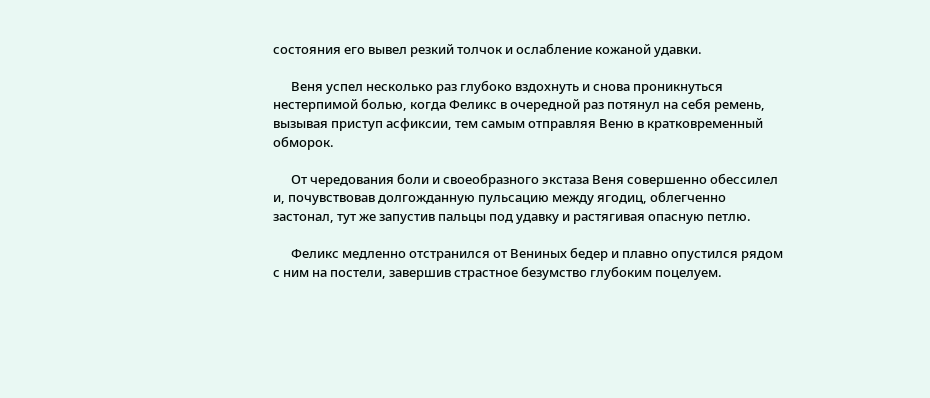состояния его вывел резкий толчок и ослабление кожаной удавки.

      Веня успел несколько раз глубоко вздохнуть и снова проникнуться нестерпимой болью, когда Феликс в очередной раз потянул на себя ремень, вызывая приступ асфиксии, тем самым отправляя Веню в кратковременный обморок.

      От чередования боли и своеобразного экстаза Веня совершенно обессилел и, почувствовав долгожданную пульсацию между ягодиц, облегченно застонал, тут же запустив пальцы под удавку и растягивая опасную петлю.

      Феликс медленно отстранился от Вениных бедер и плавно опустился рядом с ним на постели, завершив страстное безумство глубоким поцелуем.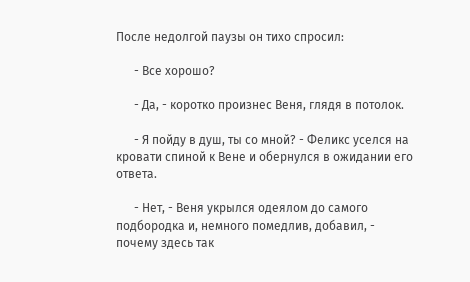После недолгой паузы он тихо спросил:

      - Все хорошо?

      - Да, - коротко произнес Веня, глядя в потолок.

      - Я пойду в душ, ты со мной? - Феликс уселся на кровати спиной к Вене и обернулся в ожидании его ответа.

      - Нет, - Веня укрылся одеялом до самого подбородка и, немного помедлив, добавил, - почему здесь так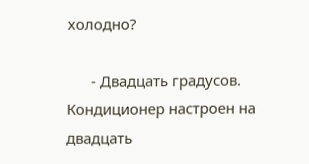холодно?

      - Двадцать градусов. Кондиционер настроен на двадцать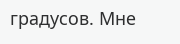градусов. Мне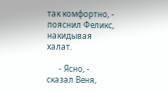так комфортно, - пояснил Феликс, накидывая халат.

      - Ясно, - сказал Веня,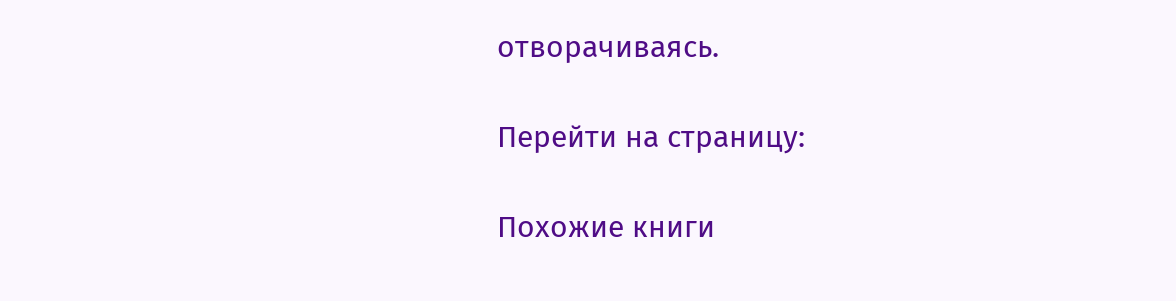отворачиваясь.

Перейти на страницу:

Похожие книги